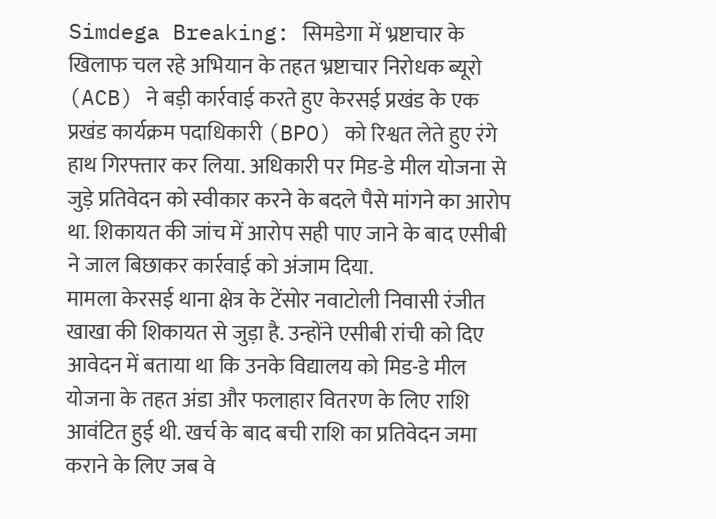Simdega Breaking: सिमडेगा में भ्रष्टाचार के खिलाफ चल रहे अभियान के तहत भ्रष्टाचार निरोधक ब्यूरो (ACB) ने बड़ी कार्रवाई करते हुए केरसई प्रखंड के एक प्रखंड कार्यक्रम पदाधिकारी (BPO) को रिश्वत लेते हुए रंगे हाथ गिरफ्तार कर लिया. अधिकारी पर मिड-डे मील योजना से जुड़े प्रतिवेदन को स्वीकार करने के बदले पैसे मांगने का आरोप था. शिकायत की जांच में आरोप सही पाए जाने के बाद एसीबी ने जाल बिछाकर कार्रवाई को अंजाम दिया.
मामला केरसई थाना क्षेत्र के टेंसोर नवाटोली निवासी रंजीत खाखा की शिकायत से जुड़ा है. उन्होंने एसीबी रांची को दिए आवेदन में बताया था कि उनके विद्यालय को मिड-डे मील योजना के तहत अंडा और फलाहार वितरण के लिए राशि आवंटित हुई थी. खर्च के बाद बची राशि का प्रतिवेदन जमा कराने के लिए जब वे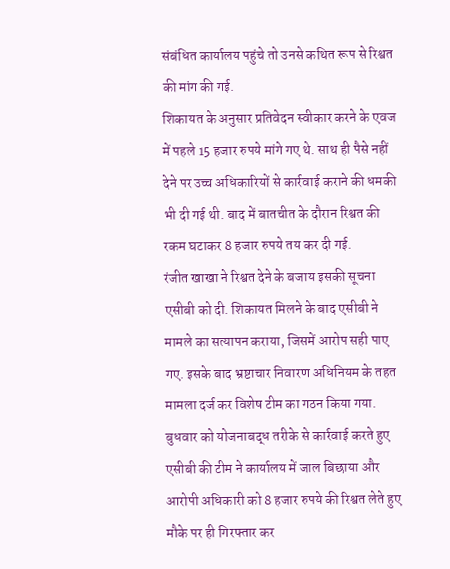संबंधित कार्यालय पहुंचे तो उनसे कथित रूप से रिश्वत की मांग की गई.
शिकायत के अनुसार प्रतिवेदन स्वीकार करने के एवज में पहले 15 हजार रुपये मांगे गए थे. साथ ही पैसे नहीं देने पर उच्च अधिकारियों से कार्रवाई कराने की धमकी भी दी गई थी. बाद में बातचीत के दौरान रिश्वत की रकम घटाकर 8 हजार रुपये तय कर दी गई.
रंजीत खाखा ने रिश्वत देने के बजाय इसकी सूचना एसीबी को दी. शिकायत मिलने के बाद एसीबी ने मामले का सत्यापन कराया, जिसमें आरोप सही पाए गए. इसके बाद भ्रष्टाचार निवारण अधिनियम के तहत मामला दर्ज कर विशेष टीम का गठन किया गया.
बुधवार को योजनाबद्ध तरीके से कार्रवाई करते हुए एसीबी की टीम ने कार्यालय में जाल बिछाया और आरोपी अधिकारी को 8 हजार रुपये की रिश्वत लेते हुए मौके पर ही गिरफ्तार कर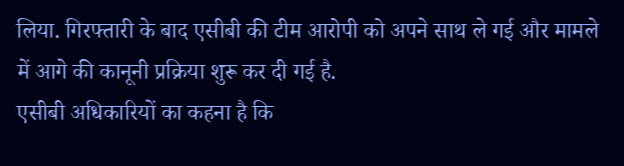लिया. गिरफ्तारी के बाद एसीबी की टीम आरोपी को अपने साथ ले गई और मामले में आगे की कानूनी प्रक्रिया शुरू कर दी गई है.
एसीबी अधिकारियों का कहना है कि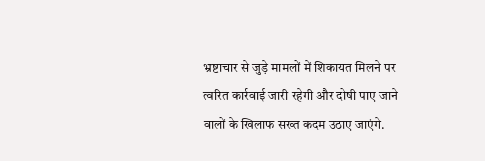भ्रष्टाचार से जुड़े मामलों में शिकायत मिलने पर त्वरित कार्रवाई जारी रहेगी और दोषी पाए जाने वालों के खिलाफ सख्त कदम उठाए जाएंगे.